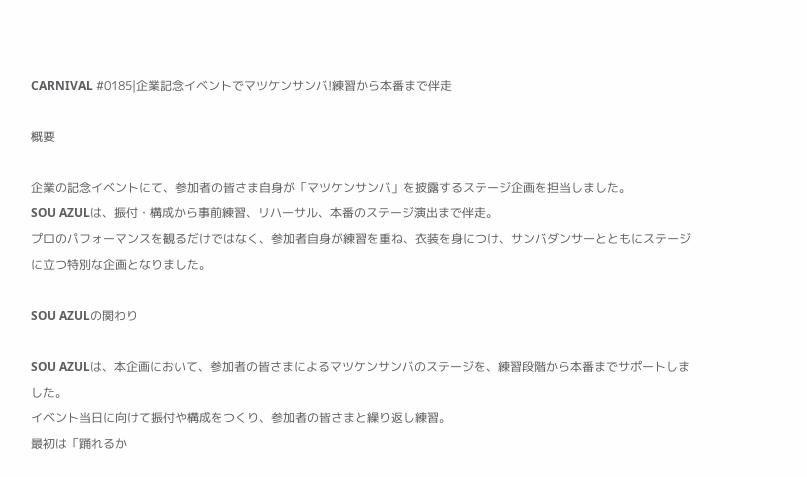CARNIVAL #0185|企業記念イベントでマツケンサンバ!練習から本番まで伴走

概要

企業の記念イベントにて、参加者の皆さま自身が「マツケンサンバ」を披露するステージ企画を担当しました。
SOU AZULは、振付・構成から事前練習、リハーサル、本番のステージ演出まで伴走。
プロのパフォーマンスを観るだけではなく、参加者自身が練習を重ね、衣装を身につけ、サンバダンサーとともにステージに立つ特別な企画となりました。

SOU AZULの関わり

SOU AZULは、本企画において、参加者の皆さまによるマツケンサンバのステージを、練習段階から本番までサポートしました。
イベント当日に向けて振付や構成をつくり、参加者の皆さまと繰り返し練習。
最初は「踊れるか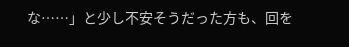な……」と少し不安そうだった方も、回を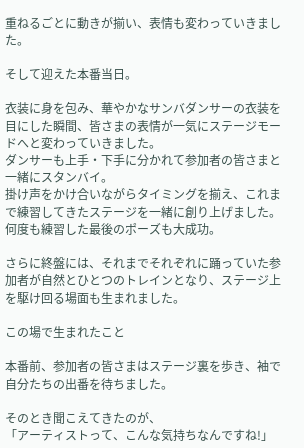重ねるごとに動きが揃い、表情も変わっていきました。

そして迎えた本番当日。

衣装に身を包み、華やかなサンバダンサーの衣装を目にした瞬間、皆さまの表情が一気にステージモードへと変わっていきました。
ダンサーも上手・下手に分かれて参加者の皆さまと一緒にスタンバイ。
掛け声をかけ合いながらタイミングを揃え、これまで練習してきたステージを一緒に創り上げました。
何度も練習した最後のポーズも大成功。

さらに終盤には、それまでそれぞれに踊っていた参加者が自然とひとつのトレインとなり、ステージ上を駆け回る場面も生まれました。

この場で生まれたこと

本番前、参加者の皆さまはステージ裏を歩き、袖で自分たちの出番を待ちました。

そのとき聞こえてきたのが、
「アーティストって、こんな気持ちなんですね!」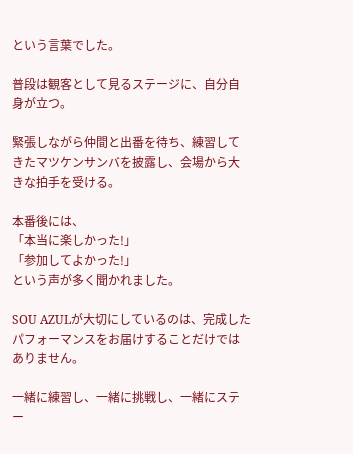という言葉でした。

普段は観客として見るステージに、自分自身が立つ。

緊張しながら仲間と出番を待ち、練習してきたマツケンサンバを披露し、会場から大きな拍手を受ける。

本番後には、
「本当に楽しかった!」
「参加してよかった!」
という声が多く聞かれました。

SOU AZULが大切にしているのは、完成したパフォーマンスをお届けすることだけではありません。

一緒に練習し、一緒に挑戦し、一緒にステー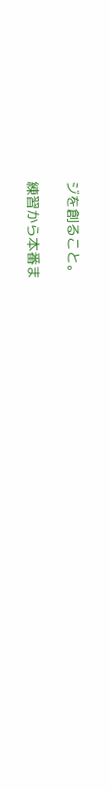ジを創ること。

練習から本番ま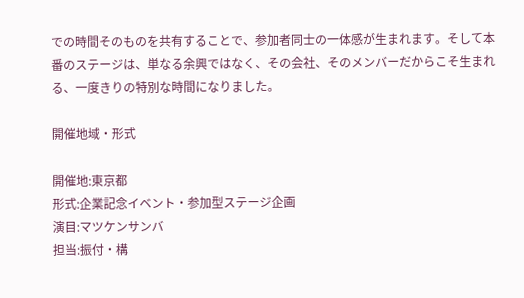での時間そのものを共有することで、参加者同士の一体感が生まれます。そして本番のステージは、単なる余興ではなく、その会社、そのメンバーだからこそ生まれる、一度きりの特別な時間になりました。

開催地域・形式

開催地:東京都
形式:企業記念イベント・参加型ステージ企画
演目:マツケンサンバ
担当:振付・構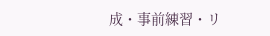成・事前練習・リ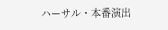ハーサル・本番演出